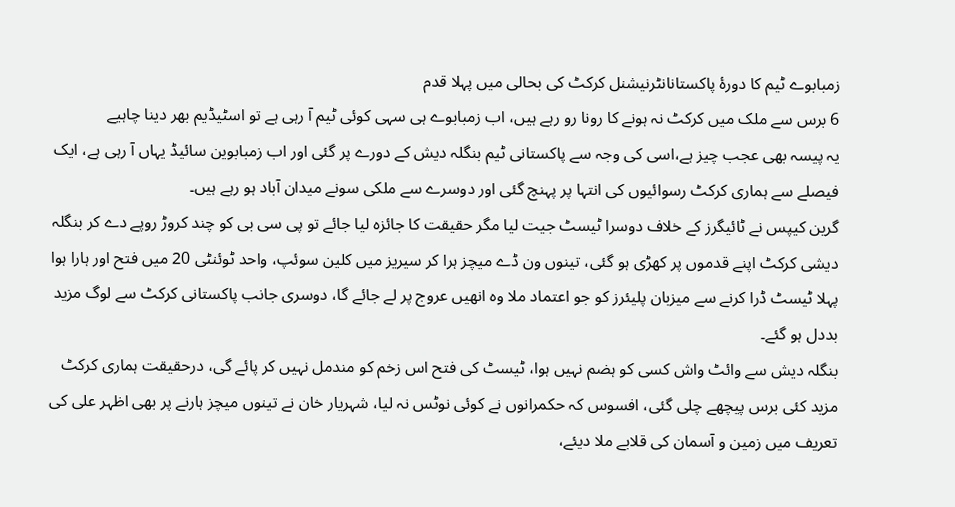زمبابوے ٹیم کا دورۂ پاکستانانٹرنیشنل کرکٹ کی بحالی میں پہلا قدم
6 برس سے ملک میں کرکٹ نہ ہونے کا رونا رو رہے ہیں، اب زمبابوے ہی سہی کوئی ٹیم آ رہی ہے تو اسٹیڈیم بھر دینا چاہیے
یہ پیسہ بھی عجب چیز ہے،اسی کی وجہ سے پاکستانی ٹیم بنگلہ دیش کے دورے پر گئی اور اب زمبابوین سائیڈ یہاں آ رہی ہے، ایک فیصلے سے ہماری کرکٹ رسوائیوں کی انتہا پر پہنچ گئی اور دوسرے سے ملکی سونے میدان آباد ہو رہے ہیں۔
گرین کیپس نے ٹائیگرز کے خلاف دوسرا ٹیسٹ جیت لیا مگر حقیقت کا جائزہ لیا جائے تو پی سی بی کو چند کروڑ روپے دے کر بنگلہ دیشی کرکٹ اپنے قدموں پر کھڑی ہو گئی، تینوں ون ڈے میچز ہرا کر سیریز میں کلین سوئپ، واحد ٹوئنٹی 20 میں فتح اور ہارا ہوا پہلا ٹیسٹ ڈرا کرنے سے میزبان پلیئرز کو جو اعتماد ملا وہ انھیں عروج پر لے جائے گا، دوسری جانب پاکستانی کرکٹ سے لوگ مزید بددل ہو گئے۔
بنگلہ دیش سے وائٹ واش کسی کو ہضم نہیں ہوا، ٹیسٹ کی فتح اس زخم کو مندمل نہیں کر پائے گی، درحقیقت ہماری کرکٹ مزید کئی برس پیچھے چلی گئی، افسوس کہ حکمرانوں نے کوئی نوٹس نہ لیا، شہریار خان نے تینوں میچز ہارنے پر بھی اظہر علی کی تعریف میں زمین و آسمان کی قلابے ملا دیئے،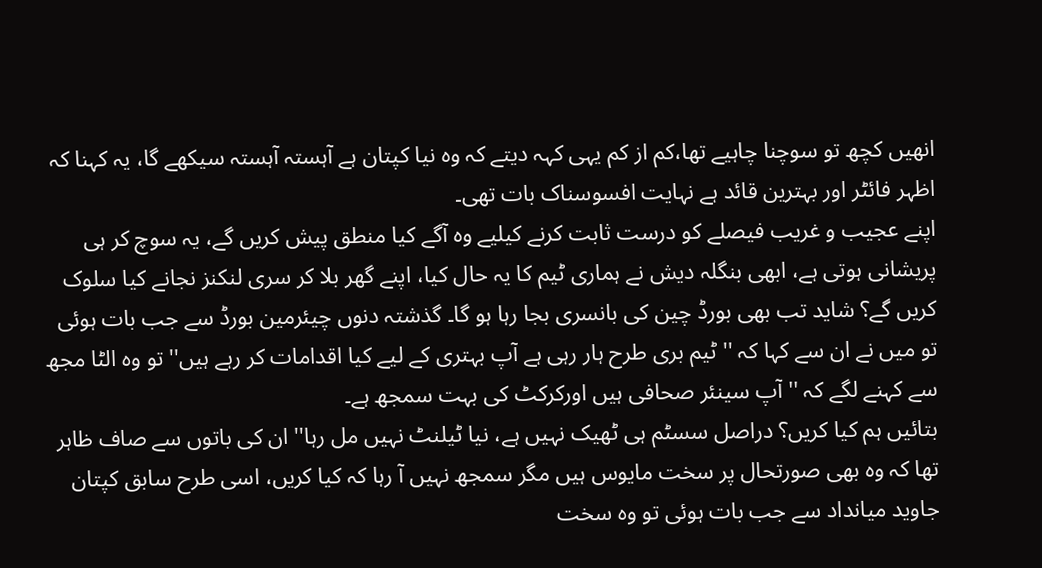انھیں کچھ تو سوچنا چاہیے تھا،کم از کم یہی کہہ دیتے کہ وہ نیا کپتان ہے آہستہ آہستہ سیکھے گا، یہ کہنا کہ اظہر فائٹر اور بہترین قائد ہے نہایت افسوسناک بات تھی۔
اپنے عجیب و غریب فیصلے کو درست ثابت کرنے کیلیے وہ آگے کیا منطق پیش کریں گے، یہ سوچ کر ہی پریشانی ہوتی ہے، ابھی بنگلہ دیش نے ہماری ٹیم کا یہ حال کیا، اپنے گھر بلا کر سری لنکنز نجانے کیا سلوک کریں گے؟ شاید تب بھی بورڈ چین کی بانسری بجا رہا ہو گا۔ گذشتہ دنوں چیئرمین بورڈ سے جب بات ہوئی تو میں نے ان سے کہا کہ '' ٹیم بری طرح ہار رہی ہے آپ بہتری کے لیے کیا اقدامات کر رہے ہیں'' تو وہ الٹا مجھ سے کہنے لگے کہ ''آپ سینئر صحافی ہیں اورکرکٹ کی بہت سمجھ ہے۔
بتائیں ہم کیا کریں؟ دراصل سسٹم ہی ٹھیک نہیں ہے، نیا ٹیلنٹ نہیں مل رہا'' ان کی باتوں سے صاف ظاہر تھا کہ وہ بھی صورتحال پر سخت مایوس ہیں مگر سمجھ نہیں آ رہا کہ کیا کریں، اسی طرح سابق کپتان جاوید میانداد سے جب بات ہوئی تو وہ سخت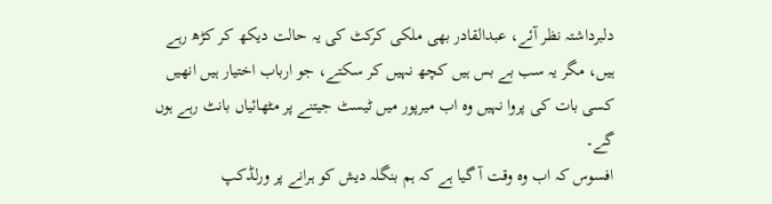دلبرداشتہ نظر آئے، عبدالقادر بھی ملکی کرکٹ کی یہ حالت دیکھ کر کڑھ رہے ہیں، مگر یہ سب بے بس ہیں کچھ نہیں کر سکتے، جو ارباب اختیار ہیں انھیں کسی بات کی پروا نہیں وہ اب میرپور میں ٹیسٹ جیتنے پر مٹھائیاں بانٹ رہے ہوں گے۔
افسوس کہ اب وہ وقت آ گیا ہے کہ ہم بنگلہ دیش کو ہرانے پر ورلڈکپ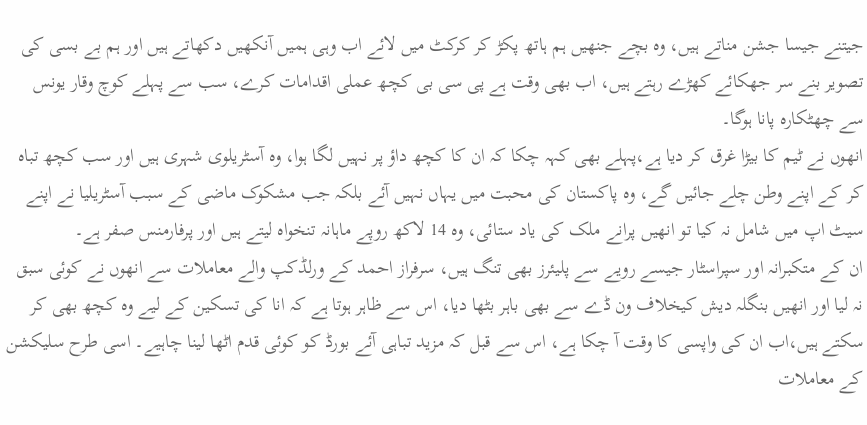جیتنے جیسا جشن مناتے ہیں، وہ بچے جنھیں ہم ہاتھ پکڑ کر کرکٹ میں لائے اب وہی ہمیں آنکھیں دکھاتے ہیں اور ہم بے بسی کی تصویر بنے سر جھکائے کھڑے رہتے ہیں، اب بھی وقت ہے پی سی بی کچھ عملی اقدامات کرے، سب سے پہلے کوچ وقار یونس سے چھٹکارہ پانا ہوگا۔
انھوں نے ٹیم کا بیڑا غرق کر دیا ہے،پہلے بھی کہہ چکا کہ ان کا کچھ داؤ پر نہیں لگا ہوا، وہ آسٹریلوی شہری ہیں اور سب کچھ تباہ کر کے اپنے وطن چلے جائیں گے، وہ پاکستان کی محبت میں یہاں نہیں آئے بلکہ جب مشکوک ماضی کے سبب آسٹریلیا نے اپنے سیٹ اپ میں شامل نہ کیا تو انھیں پرانے ملک کی یاد ستائی، وہ 14 لاکھ روپے ماہانہ تنخواہ لیتے ہیں اور پرفارمنس صفر ہے۔
ان کے متکبرانہ اور سپراسٹار جیسے رویے سے پلیئرز بھی تنگ ہیں، سرفراز احمد کے ورلڈکپ والے معاملات سے انھوں نے کوئی سبق نہ لیا اور انھیں بنگلہ دیش کیخلاف ون ڈے سے بھی باہر بٹھا دیا، اس سے ظاہر ہوتا ہے کہ انا کی تسکین کے لیے وہ کچھ بھی کر سکتے ہیں،اب ان کی واپسی کا وقت آ چکا ہے، اس سے قبل کہ مزید تباہی آئے بورڈ کو کوئی قدم اٹھا لینا چاہیے۔ اسی طرح سلیکشن کے معاملات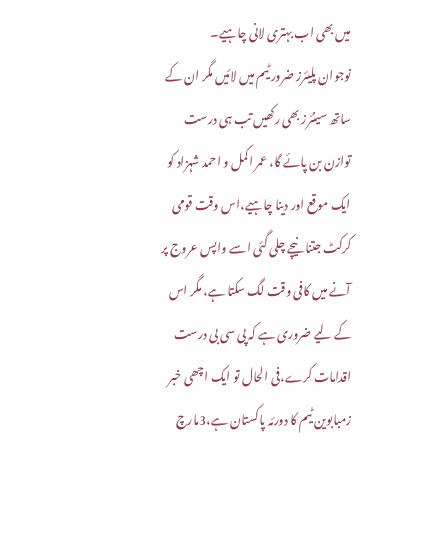میں بھی اب بہتری لانی چاہیے۔
نوجوان پلیئرز ضرور ٹیم میں لائیں مگر ان کے ساتھ سینئرز بھی رکھیں تب ہی درست توازن بن پائے گا، عمر اکمل و احمد شہزاد کو ایک موقع اور دینا چاہیے،اس وقت قومی کرکٹ جتنا نیچے چلی گئی اسے واپس عروج پر آنے میں کافی وقت لگ سکتا ہے، مگر اس کے لیے ضروری ہے کہ پی سی بی درست اقدامات کرے،فی الحال تو ایک اچھی خبر زمبابوین ٹیم کا دورئہ پاکستان ہے،3مارچ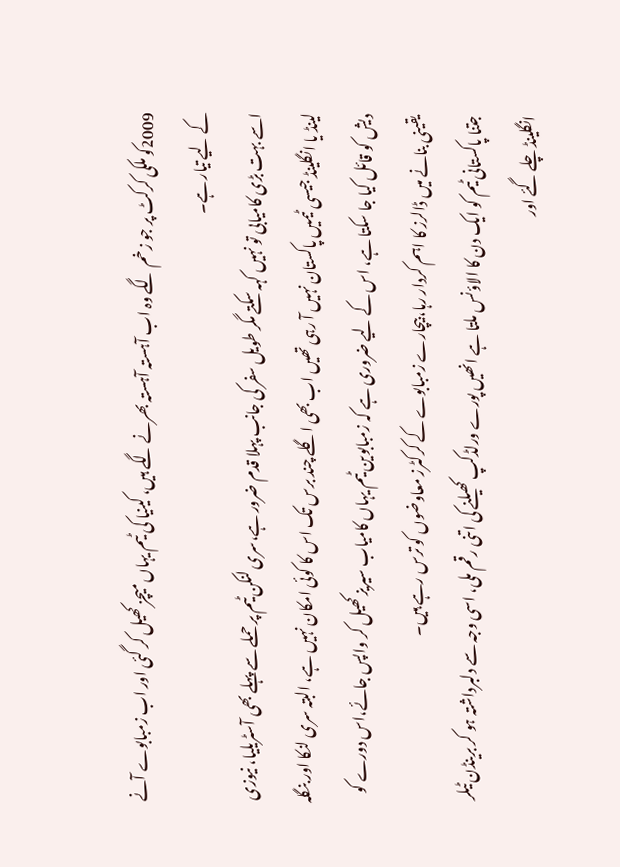2009کو ملکی کرکٹ پر جو زخم لگے وہ اب آہستہ آہستہ بھرنے لگے ہیں، کینیا کی ٹیم یہاں میچز کھیل کر گئی اور اب زمبابوے آنے کے لیے تیار ہے۔
اسے بہت بڑی کامیابی تو نہیں کہہ سکتے مگر طویل سفر کی جانب پہلا قدم ضرور ہے،سری لنکن ٹیم پر حملے سے پہلے بھی آسٹریلیا، نیوزی لینڈ یا انگلینڈ جیسی ٹیمیں پاکستان نہیں آ رہی تھیں اب بھی اگلے چند برس تک اس کا کوئی امکان نہیں ہے، البتہ سری لنکا اور بنگلہ دیش کو قائل کیا جا سکتا ہے، اس کے لیے ضروری ہے کہ زمبابوین ٹیم یہاں کامیاب سیریز کھیل کر واپس جائے،اس دورے کو یقینی بنانے میں ڈالرز کا اہم کردار رہا، بیچارے زمبابوے کے کرکٹرز معاوضوں کو ترس رہے ہیں۔
جتنا پاکستانی ٹیم کو ایک دن کا الاؤنس ملتا ہے انھیں پورے ورلڈکپ کھیلنے کی اتنی رقم ملی، اسی وجہ سے دلبرداشتہ ہو کر برینڈن ٹیلر انگلینڈ چلے گئے اور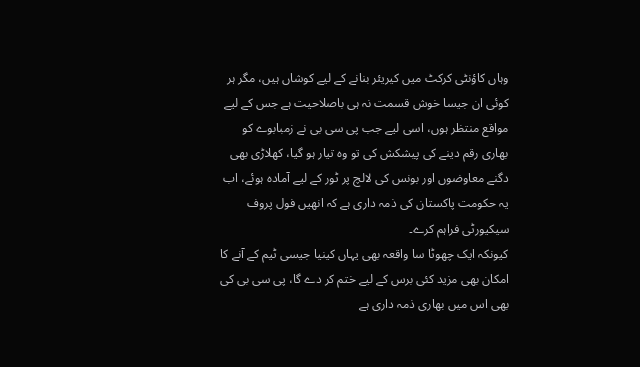وہاں کاؤنٹی کرکٹ میں کیریئر بنانے کے لیے کوشاں ہیں، مگر ہر کوئی ان جیسا خوش قسمت نہ ہی باصلاحیت ہے جس کے لیے مواقع منتظر ہوں، اسی لیے جب پی سی بی نے زمبابوے کو بھاری رقم دینے کی پیشکش کی تو وہ تیار ہو گیا، کھلاڑی بھی دگنے معاوضوں اور بونس کی لالچ پر ٹور کے لیے آمادہ ہوئے، اب یہ حکومت پاکستان کی ذمہ داری ہے کہ انھیں فول پروف سیکیورٹی فراہم کرے۔
کیونکہ ایک چھوٹا سا واقعہ بھی یہاں کینیا جیسی ٹیم کے آنے کا امکان بھی مزید کئی برس کے لیے ختم کر دے گا، پی سی بی کی بھی اس میں بھاری ذمہ داری ہے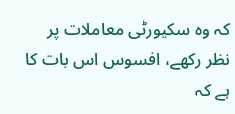کہ وہ سکیورٹی معاملات پر نظر رکھے، افسوس اس بات کا ہے کہ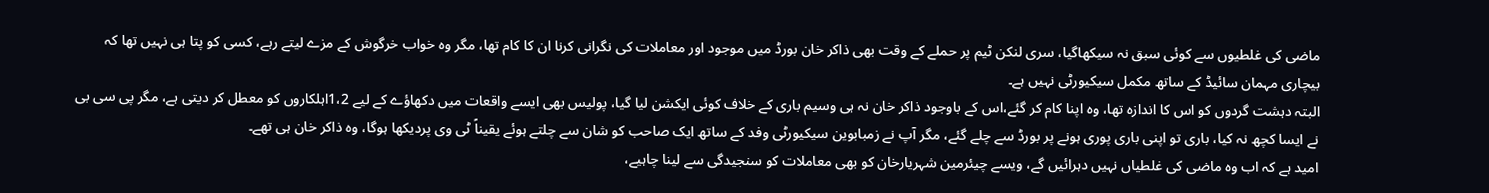ماضی کی غلطیوں سے کوئی سبق نہ سیکھاگیا، سری لنکن ٹیم پر حملے کے وقت بھی ذاکر خان بورڈ میں موجود اور معاملات کی نگرانی کرنا ان کا کام تھا، مگر وہ خواب خرگوش کے مزے لیتے رہے، کسی کو پتا ہی نہیں تھا کہ بیچاری مہمان سائیڈ کے ساتھ مکمل سیکیورٹی نہیں ہے۔
البتہ دہشت گردوں کو اس کا اندازہ تھا، وہ اپنا کام کر گئے،اس کے باوجود ذاکر خان نہ ہی وسیم باری کے خلاف کوئی ایکشن لیا گیا، پولیس بھی ایسے واقعات میں دکھاؤے کے لیے 1،2اہلکاروں کو معطل کر دیتی ہے، مگر پی سی بی نے ایسا کچھ نہ کیا، باری تو اپنی باری پوری ہونے پر بورڈ سے چلے گئے، مگر آپ نے زمبابوین سیکیورٹی وفد کے ساتھ ایک صاحب کو شان سے چلتے ہوئے یقیناً ٹی وی پردیکھا ہوگا، وہ ذاکر خان ہی تھے۔
امید ہے کہ اب وہ ماضی کی غلطیاں نہیں دہرائیں گے، ویسے چیئرمین شہریارخان کو بھی معاملات کو سنجیدگی سے لینا چاہیے،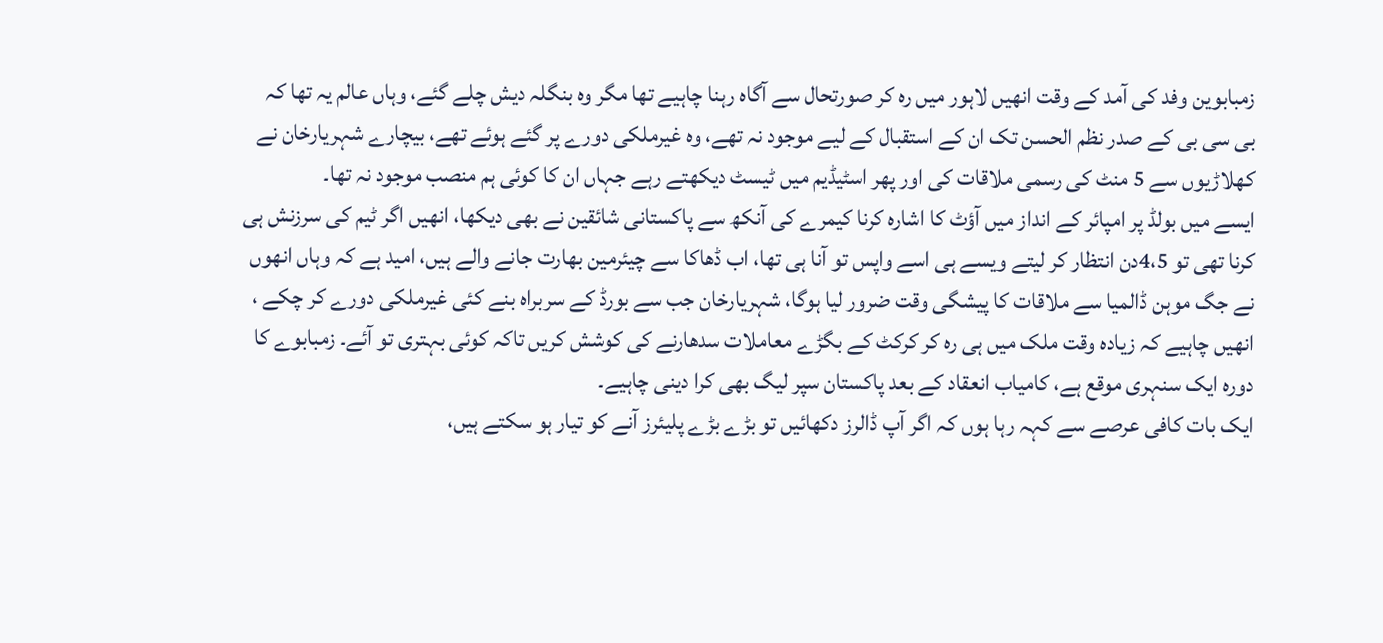زمبابوین وفد کی آمد کے وقت انھیں لاہور میں رہ کر صورتحال سے آگاہ رہنا چاہیے تھا مگر وہ بنگلہ دیش چلے گئے، وہاں عالم یہ تھا کہ بی سی بی کے صدر نظم الحسن تک ان کے استقبال کے لیے موجود نہ تھے، وہ غیرملکی دورے پر گئے ہوئے تھے، بیچارے شہریارخان نے کھلاڑیوں سے 5 منٹ کی رسمی ملاقات کی اور پھر اسٹیڈیم میں ٹیسٹ دیکھتے رہے جہاں ان کا کوئی ہم منصب موجود نہ تھا۔
ایسے میں بولڈ پر امپائر کے انداز میں آؤٹ کا اشارہ کرنا کیمرے کی آنکھ سے پاکستانی شائقین نے بھی دیکھا، انھیں اگر ٹیم کی سرزنش ہی کرنا تھی تو 4،5دن انتظار کر لیتے ویسے ہی اسے واپس تو آنا ہی تھا، اب ڈھاکا سے چیئرمین بھارت جانے والے ہیں، امید ہے کہ وہاں انھوں نے جگ موہن ڈالمیا سے ملاقات کا پیشگی وقت ضرور لیا ہوگا، شہریارخان جب سے بورڈ کے سربراہ بنے کئی غیرملکی دورے کر چکے ، انھیں چاہیے کہ زیادہ وقت ملک میں ہی رہ کر کرکٹ کے بگڑے معاملات سدھارنے کی کوشش کریں تاکہ کوئی بہتری تو آئے۔ زمبابوے کا دورہ ایک سنہری موقع ہے، کامیاب انعقاد کے بعد پاکستان سپر لیگ بھی کرا دینی چاہیے۔
ایک بات کافی عرصے سے کہہ رہا ہوں کہ اگر آپ ڈالرز دکھائیں تو بڑے بڑے پلیئرز آنے کو تیار ہو سکتے ہیں،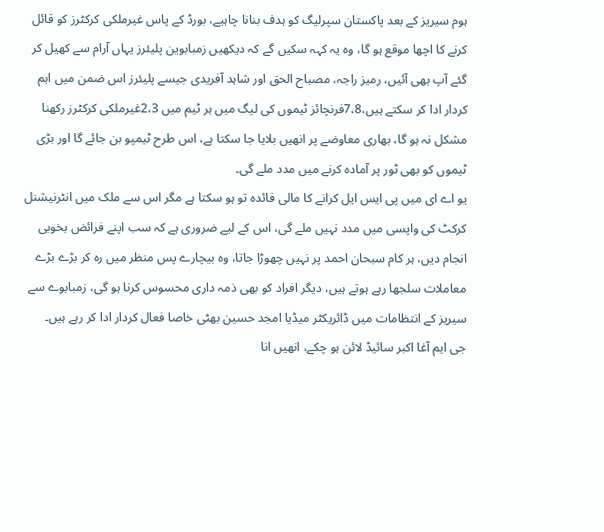ہوم سیریز کے بعد پاکستان سپرلیگ کو ہدف بنانا چاہیے، بورڈ کے پاس غیرملکی کرکٹرز کو قائل کرنے کا اچھا موقع ہو گا، وہ یہ کہہ سکیں گے کہ دیکھیں زمبابوین پلیئرز یہاں آرام سے کھیل کر گئے آپ بھی آئیں، رمیز راجہ، مصباح الحق اور شاہد آفریدی جیسے پلیئرز اس ضمن میں اہم کردار ادا کر سکتے ہیں،7،8فرنچائز ٹیموں کی لیگ میں ہر ٹیم میں 2،3غیرملکی کرکٹرز رکھنا مشکل نہ ہو گا، بھاری معاوضے پر انھیں بلایا جا سکتا ہے، اس طرح ٹیمپو بن جائے گا اور بڑی ٹیموں کو بھی ٹور پر آمادہ کرنے میں مدد ملے گی۔
یو اے ای میں پی ایس ایل کرانے کا مالی فائدہ تو ہو سکتا ہے مگر اس سے ملک میں انٹرنیشنل کرکٹ کی واپسی میں مدد نہیں ملے گی، اس کے لیے ضروری ہے کہ سب اپنے فرائض بخوبی انجام دیں، ہر کام سبحان احمد پر نہیں چھوڑا جاتا، وہ بیچارے پس منظر میں رہ کر بڑے بڑے معاملات سلجھا رہے ہوتے ہیں، دیگر افراد کو بھی ذمہ داری محسوس کرنا ہو گی، زمبابوے سے سیریز کے انتظامات میں ڈائریکٹر میڈیا امجد حسین بھٹی خاصا فعال کردار ادا کر رہے ہیں۔
جی ایم آغا اکبر سائیڈ لائن ہو چکے، انھیں انا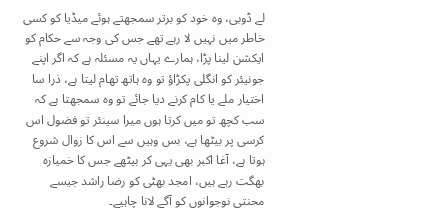لے ڈوبی، وہ خود کو برتر سمجھتے ہوئے میڈیا کو کسی خاطر میں نہیں لا رہے تھے جس کی وجہ سے حکام کو ایکشن لینا پڑا، ہمارے یہاں یہ مسئلہ ہے کہ اگر اپنے جونیئر کو انگلی پکڑاؤ تو وہ ہاتھ تھام لیتا ہے، ذرا سا اختیار ملے یا کام کرنے دیا جائے تو وہ سمجھتا ہے کہ سب کچھ تو میں کرتا ہوں میرا سینئر تو فضول اس کرسی پر بیٹھا ہے، بس وہیں سے اس کا زوال شروع ہوتا ہے، آغا اکبر بھی یہی کر بیٹھے جس کا خمیازہ بھگت رہے ہیں، امجد بھٹی کو رضا راشد جیسے محنتی نوجوانوں کو آگے لانا چاہیے۔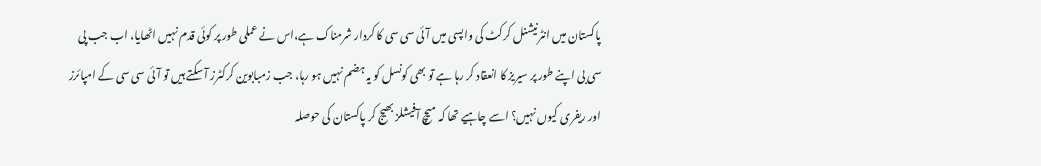پاکستان میں انٹرنیشنل کرکٹ کی واپسی میں آئی سی سی کا کردار شرمناک ہے،اس نے عملی طور پر کوئی قدم نہیں اٹھایا، اب جب پی سی بی اپنے طور پر سیریز کا انعقاد کر رہا ہے تو بھی کونسل کو یہ ہضم نہیں ہو رہا، جب زمبابوین کرکٹرز آ سکتے ہیں تو آئی سی سی کے امپائرز اور ریفری کیوں نہیں؟ اسے چاہیے تھا کہ میچ آفیشلز بھیج کر پاکستان کی حوصلہ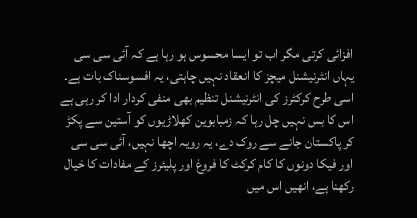افزائی کرتی مگر اب تو ایسا محسوس ہو رہا ہے کہ آئی سی سی یہاں انٹرنیشنل میچز کا انعقاد نہیں چاہتی، یہ افسوسناک بات ہے۔
اسی طرح کرکٹرز کی انٹرنیشنل تنظیم بھی منفی کردار ادا کر رہی ہے اس کا بس نہیں چل رہا کہ زمبابوین کھلاڑیوں کو آستین سے پکڑ کر پاکستان جانے سے روک دے، یہ رویہ اچھا نہیں، آئی سی سی اور فیکا دونوں کا کام کرکٹ کا فروغ اور پلیئرز کے مفادات کا خیال رکھنا ہے، انھیں اس میں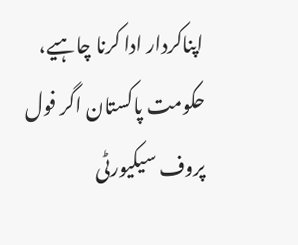اپناکردار ادا کرنا چاہیے، حکومت پاکستان اگر فول پروف سیکیورٹی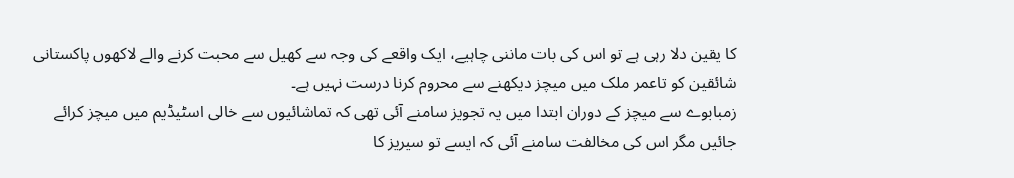کا یقین دلا رہی ہے تو اس کی بات ماننی چاہیے، ایک واقعے کی وجہ سے کھیل سے محبت کرنے والے لاکھوں پاکستانی شائقین کو تاعمر ملک میں میچز دیکھنے سے محروم کرنا درست نہیں ہے۔
زمبابوے سے میچز کے دوران ابتدا میں یہ تجویز سامنے آئی تھی کہ تماشائیوں سے خالی اسٹیڈیم میں میچز کرائے جائیں مگر اس کی مخالفت سامنے آئی کہ ایسے تو سیریز کا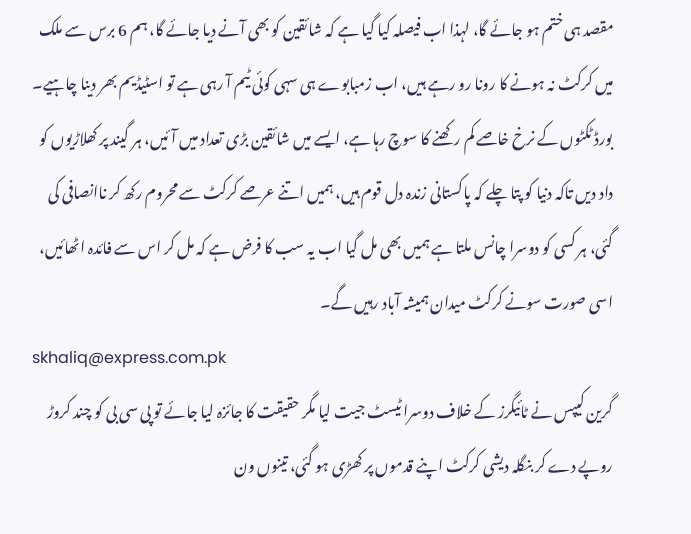مقصد ہی ختم ہو جائے گا، لہذا اب فیصلہ کیا گیا ہے کہ شائقین کو بھی آنے دیا جائے گا، ہم 6 برس سے ملک میں کرکٹ نہ ہونے کا رونا رو رہے ہیں، اب زمبابوے ہی سہی کوئی ٹیم آ رہی ہے تو اسٹیڈیم بھر دینا چاہیے۔
بورڈ ٹکٹوں کے نرخ خاصے کم رکھنے کا سوچ رہا ہے، ایسے میں شائقین بڑی تعداد میں آئیں، ہر گیند پر کھلاڑیوں کو داد دیں تاکہ دنیا کو پتا چلے کہ پاکستانی زندہ دل قوم ہیں، ہمیں اتنے عرصے کرکٹ سے محروم رکھ کر ناانصافی کی گئی، ہر کسی کو دوسرا چانس ملتا ہے ہمیں بھی مل گیا اب یہ سب کا فرض ہے کہ مل کر اس سے فائدہ اٹھائیں، اسی صورت سونے کرکٹ میدان ہمیشہ آباد رہیں گے۔
skhaliq@express.com.pk
گرین کیپس نے ٹائیگرز کے خلاف دوسرا ٹیسٹ جیت لیا مگر حقیقت کا جائزہ لیا جائے تو پی سی بی کو چند کروڑ روپے دے کر بنگلہ دیشی کرکٹ اپنے قدموں پر کھڑی ہو گئی، تینوں ون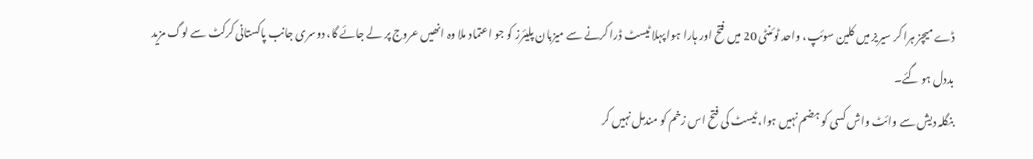ڈے میچز ہرا کر سیریز میں کلین سوئپ، واحد ٹوئنٹی 20 میں فتح اور ہارا ہوا پہلا ٹیسٹ ڈرا کرنے سے میزبان پلیئرز کو جو اعتماد ملا وہ انھیں عروج پر لے جائے گا، دوسری جانب پاکستانی کرکٹ سے لوگ مزید بددل ہو گئے۔
بنگلہ دیش سے وائٹ واش کسی کو ہضم نہیں ہوا، ٹیسٹ کی فتح اس زخم کو مندمل نہیں کر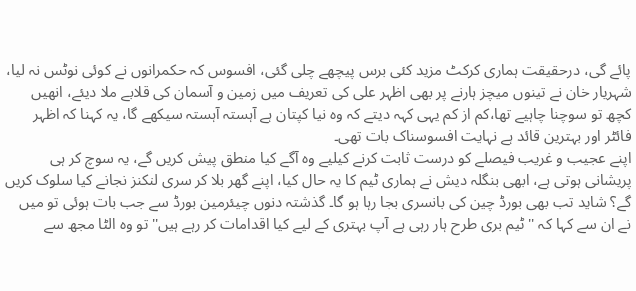پائے گی، درحقیقت ہماری کرکٹ مزید کئی برس پیچھے چلی گئی، افسوس کہ حکمرانوں نے کوئی نوٹس نہ لیا، شہریار خان نے تینوں میچز ہارنے پر بھی اظہر علی کی تعریف میں زمین و آسمان کی قلابے ملا دیئے، انھیں کچھ تو سوچنا چاہیے تھا،کم از کم یہی کہہ دیتے کہ وہ نیا کپتان ہے آہستہ آہستہ سیکھے گا، یہ کہنا کہ اظہر فائٹر اور بہترین قائد ہے نہایت افسوسناک بات تھی۔
اپنے عجیب و غریب فیصلے کو درست ثابت کرنے کیلیے وہ آگے کیا منطق پیش کریں گے، یہ سوچ کر ہی پریشانی ہوتی ہے، ابھی بنگلہ دیش نے ہماری ٹیم کا یہ حال کیا، اپنے گھر بلا کر سری لنکنز نجانے کیا سلوک کریں گے؟ شاید تب بھی بورڈ چین کی بانسری بجا رہا ہو گا۔ گذشتہ دنوں چیئرمین بورڈ سے جب بات ہوئی تو میں نے ان سے کہا کہ '' ٹیم بری طرح ہار رہی ہے آپ بہتری کے لیے کیا اقدامات کر رہے ہیں'' تو وہ الٹا مجھ سے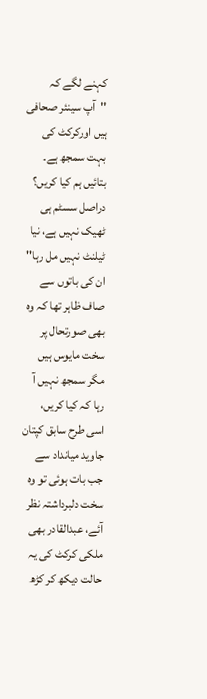کہنے لگے کہ ''آپ سینئر صحافی ہیں اورکرکٹ کی بہت سمجھ ہے۔
بتائیں ہم کیا کریں؟ دراصل سسٹم ہی ٹھیک نہیں ہے، نیا ٹیلنٹ نہیں مل رہا'' ان کی باتوں سے صاف ظاہر تھا کہ وہ بھی صورتحال پر سخت مایوس ہیں مگر سمجھ نہیں آ رہا کہ کیا کریں، اسی طرح سابق کپتان جاوید میانداد سے جب بات ہوئی تو وہ سخت دلبرداشتہ نظر آئے، عبدالقادر بھی ملکی کرکٹ کی یہ حالت دیکھ کر کڑھ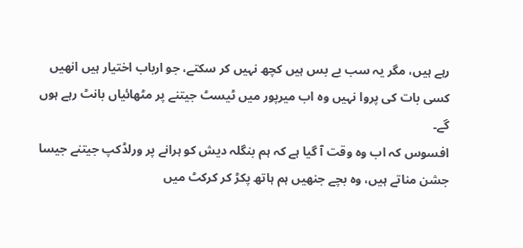رہے ہیں، مگر یہ سب بے بس ہیں کچھ نہیں کر سکتے، جو ارباب اختیار ہیں انھیں کسی بات کی پروا نہیں وہ اب میرپور میں ٹیسٹ جیتنے پر مٹھائیاں بانٹ رہے ہوں گے۔
افسوس کہ اب وہ وقت آ گیا ہے کہ ہم بنگلہ دیش کو ہرانے پر ورلڈکپ جیتنے جیسا جشن مناتے ہیں، وہ بچے جنھیں ہم ہاتھ پکڑ کر کرکٹ میں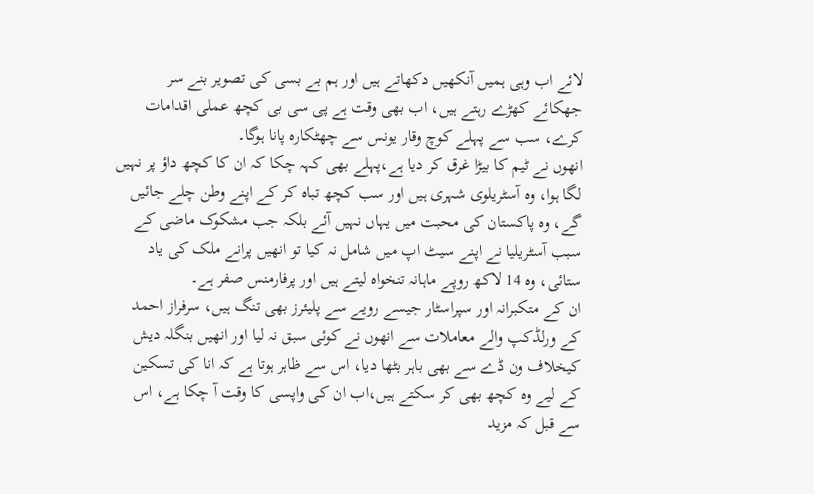لائے اب وہی ہمیں آنکھیں دکھاتے ہیں اور ہم بے بسی کی تصویر بنے سر جھکائے کھڑے رہتے ہیں، اب بھی وقت ہے پی سی بی کچھ عملی اقدامات کرے، سب سے پہلے کوچ وقار یونس سے چھٹکارہ پانا ہوگا۔
انھوں نے ٹیم کا بیڑا غرق کر دیا ہے،پہلے بھی کہہ چکا کہ ان کا کچھ داؤ پر نہیں لگا ہوا، وہ آسٹریلوی شہری ہیں اور سب کچھ تباہ کر کے اپنے وطن چلے جائیں گے، وہ پاکستان کی محبت میں یہاں نہیں آئے بلکہ جب مشکوک ماضی کے سبب آسٹریلیا نے اپنے سیٹ اپ میں شامل نہ کیا تو انھیں پرانے ملک کی یاد ستائی، وہ 14 لاکھ روپے ماہانہ تنخواہ لیتے ہیں اور پرفارمنس صفر ہے۔
ان کے متکبرانہ اور سپراسٹار جیسے رویے سے پلیئرز بھی تنگ ہیں، سرفراز احمد کے ورلڈکپ والے معاملات سے انھوں نے کوئی سبق نہ لیا اور انھیں بنگلہ دیش کیخلاف ون ڈے سے بھی باہر بٹھا دیا، اس سے ظاہر ہوتا ہے کہ انا کی تسکین کے لیے وہ کچھ بھی کر سکتے ہیں،اب ان کی واپسی کا وقت آ چکا ہے، اس سے قبل کہ مزید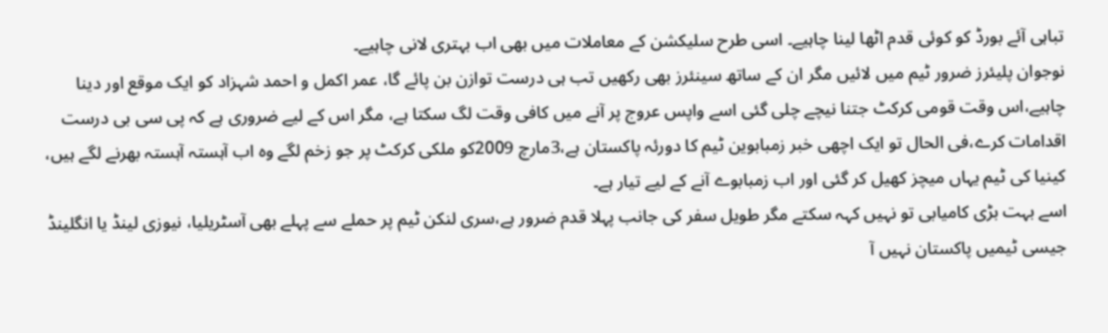تباہی آئے بورڈ کو کوئی قدم اٹھا لینا چاہیے۔ اسی طرح سلیکشن کے معاملات میں بھی اب بہتری لانی چاہیے۔
نوجوان پلیئرز ضرور ٹیم میں لائیں مگر ان کے ساتھ سینئرز بھی رکھیں تب ہی درست توازن بن پائے گا، عمر اکمل و احمد شہزاد کو ایک موقع اور دینا چاہیے،اس وقت قومی کرکٹ جتنا نیچے چلی گئی اسے واپس عروج پر آنے میں کافی وقت لگ سکتا ہے، مگر اس کے لیے ضروری ہے کہ پی سی بی درست اقدامات کرے،فی الحال تو ایک اچھی خبر زمبابوین ٹیم کا دورئہ پاکستان ہے،3مارچ 2009کو ملکی کرکٹ پر جو زخم لگے وہ اب آہستہ آہستہ بھرنے لگے ہیں، کینیا کی ٹیم یہاں میچز کھیل کر گئی اور اب زمبابوے آنے کے لیے تیار ہے۔
اسے بہت بڑی کامیابی تو نہیں کہہ سکتے مگر طویل سفر کی جانب پہلا قدم ضرور ہے،سری لنکن ٹیم پر حملے سے پہلے بھی آسٹریلیا، نیوزی لینڈ یا انگلینڈ جیسی ٹیمیں پاکستان نہیں آ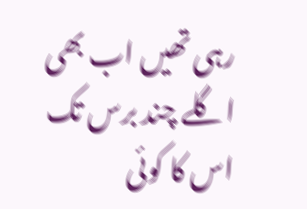رہی تھیں اب بھی اگلے چند برس تک اس کا کوئی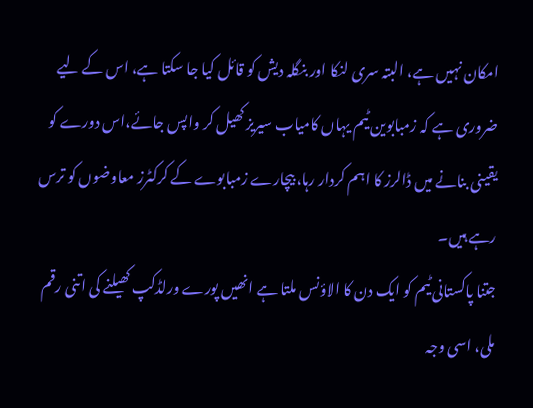امکان نہیں ہے، البتہ سری لنکا اور بنگلہ دیش کو قائل کیا جا سکتا ہے، اس کے لیے ضروری ہے کہ زمبابوین ٹیم یہاں کامیاب سیریز کھیل کر واپس جائے،اس دورے کو یقینی بنانے میں ڈالرز کا اہم کردار رہا، بیچارے زمبابوے کے کرکٹرز معاوضوں کو ترس رہے ہیں۔
جتنا پاکستانی ٹیم کو ایک دن کا الاؤنس ملتا ہے انھیں پورے ورلڈکپ کھیلنے کی اتنی رقم ملی، اسی وجہ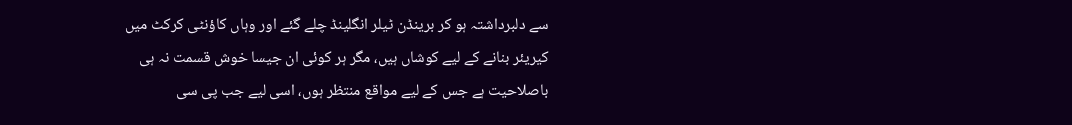سے دلبرداشتہ ہو کر برینڈن ٹیلر انگلینڈ چلے گئے اور وہاں کاؤنٹی کرکٹ میں کیریئر بنانے کے لیے کوشاں ہیں، مگر ہر کوئی ان جیسا خوش قسمت نہ ہی باصلاحیت ہے جس کے لیے مواقع منتظر ہوں، اسی لیے جب پی سی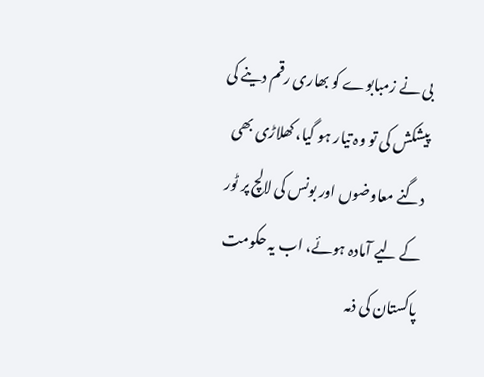بی نے زمبابوے کو بھاری رقم دینے کی پیشکش کی تو وہ تیار ہو گیا، کھلاڑی بھی دگنے معاوضوں اور بونس کی لالچ پر ٹور کے لیے آمادہ ہوئے، اب یہ حکومت پاکستان کی ذمہ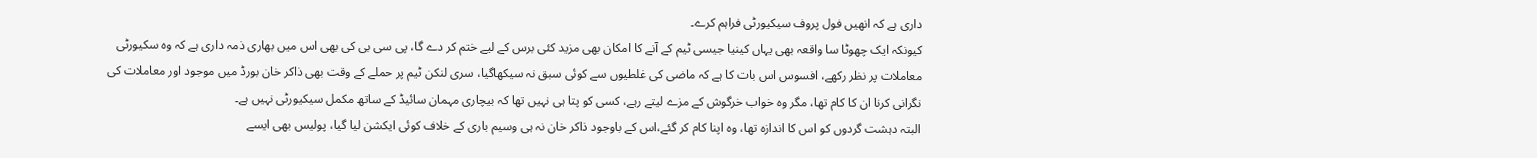داری ہے کہ انھیں فول پروف سیکیورٹی فراہم کرے۔
کیونکہ ایک چھوٹا سا واقعہ بھی یہاں کینیا جیسی ٹیم کے آنے کا امکان بھی مزید کئی برس کے لیے ختم کر دے گا، پی سی بی کی بھی اس میں بھاری ذمہ داری ہے کہ وہ سکیورٹی معاملات پر نظر رکھے، افسوس اس بات کا ہے کہ ماضی کی غلطیوں سے کوئی سبق نہ سیکھاگیا، سری لنکن ٹیم پر حملے کے وقت بھی ذاکر خان بورڈ میں موجود اور معاملات کی نگرانی کرنا ان کا کام تھا، مگر وہ خواب خرگوش کے مزے لیتے رہے، کسی کو پتا ہی نہیں تھا کہ بیچاری مہمان سائیڈ کے ساتھ مکمل سیکیورٹی نہیں ہے۔
البتہ دہشت گردوں کو اس کا اندازہ تھا، وہ اپنا کام کر گئے،اس کے باوجود ذاکر خان نہ ہی وسیم باری کے خلاف کوئی ایکشن لیا گیا، پولیس بھی ایسے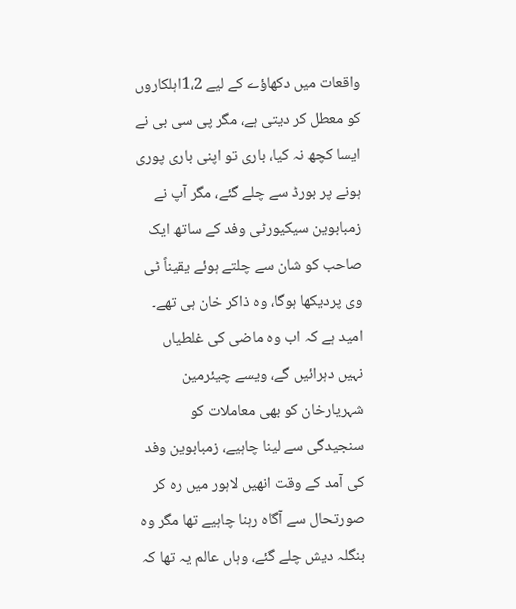واقعات میں دکھاؤے کے لیے 1،2اہلکاروں کو معطل کر دیتی ہے، مگر پی سی بی نے ایسا کچھ نہ کیا، باری تو اپنی باری پوری ہونے پر بورڈ سے چلے گئے، مگر آپ نے زمبابوین سیکیورٹی وفد کے ساتھ ایک صاحب کو شان سے چلتے ہوئے یقیناً ٹی وی پردیکھا ہوگا، وہ ذاکر خان ہی تھے۔
امید ہے کہ اب وہ ماضی کی غلطیاں نہیں دہرائیں گے، ویسے چیئرمین شہریارخان کو بھی معاملات کو سنجیدگی سے لینا چاہیے، زمبابوین وفد کی آمد کے وقت انھیں لاہور میں رہ کر صورتحال سے آگاہ رہنا چاہیے تھا مگر وہ بنگلہ دیش چلے گئے، وہاں عالم یہ تھا کہ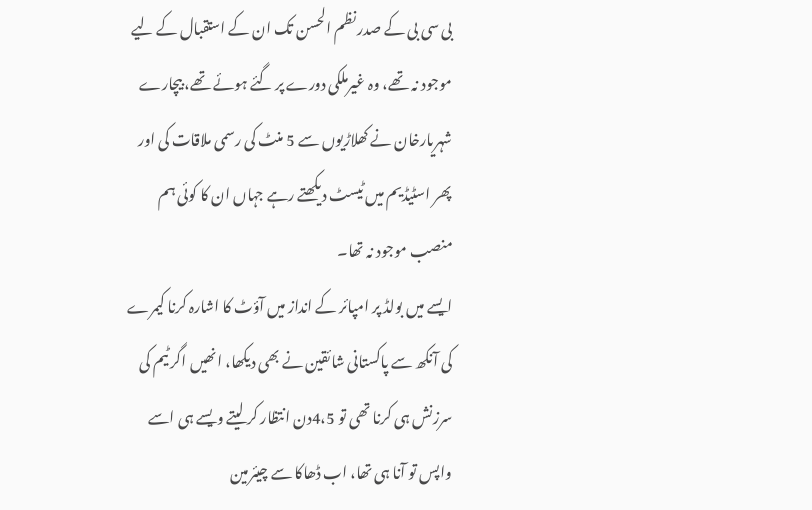بی سی بی کے صدر نظم الحسن تک ان کے استقبال کے لیے موجود نہ تھے، وہ غیرملکی دورے پر گئے ہوئے تھے، بیچارے شہریارخان نے کھلاڑیوں سے 5 منٹ کی رسمی ملاقات کی اور پھر اسٹیڈیم میں ٹیسٹ دیکھتے رہے جہاں ان کا کوئی ہم منصب موجود نہ تھا۔
ایسے میں بولڈ پر امپائر کے انداز میں آؤٹ کا اشارہ کرنا کیمرے کی آنکھ سے پاکستانی شائقین نے بھی دیکھا، انھیں اگر ٹیم کی سرزنش ہی کرنا تھی تو 4،5دن انتظار کر لیتے ویسے ہی اسے واپس تو آنا ہی تھا، اب ڈھاکا سے چیئرمین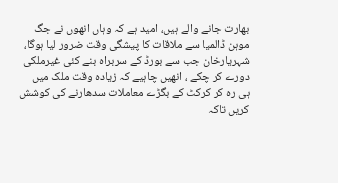بھارت جانے والے ہیں، امید ہے کہ وہاں انھوں نے جگ موہن ڈالمیا سے ملاقات کا پیشگی وقت ضرور لیا ہوگا، شہریارخان جب سے بورڈ کے سربراہ بنے کئی غیرملکی دورے کر چکے ، انھیں چاہیے کہ زیادہ وقت ملک میں ہی رہ کر کرکٹ کے بگڑے معاملات سدھارنے کی کوشش کریں تاکہ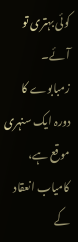کوئی بہتری تو آئے۔ زمبابوے کا دورہ ایک سنہری موقع ہے، کامیاب انعقاد کے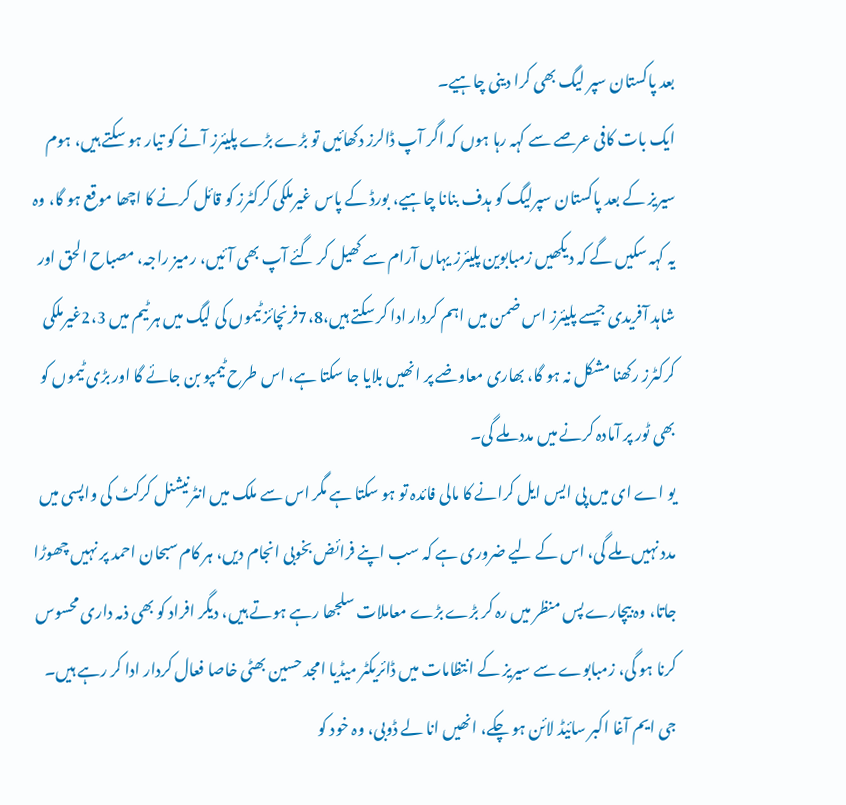بعد پاکستان سپر لیگ بھی کرا دینی چاہیے۔
ایک بات کافی عرصے سے کہہ رہا ہوں کہ اگر آپ ڈالرز دکھائیں تو بڑے بڑے پلیئرز آنے کو تیار ہو سکتے ہیں، ہوم سیریز کے بعد پاکستان سپرلیگ کو ہدف بنانا چاہیے، بورڈ کے پاس غیرملکی کرکٹرز کو قائل کرنے کا اچھا موقع ہو گا، وہ یہ کہہ سکیں گے کہ دیکھیں زمبابوین پلیئرز یہاں آرام سے کھیل کر گئے آپ بھی آئیں، رمیز راجہ، مصباح الحق اور شاہد آفریدی جیسے پلیئرز اس ضمن میں اہم کردار ادا کر سکتے ہیں،7،8فرنچائز ٹیموں کی لیگ میں ہر ٹیم میں 2،3غیرملکی کرکٹرز رکھنا مشکل نہ ہو گا، بھاری معاوضے پر انھیں بلایا جا سکتا ہے، اس طرح ٹیمپو بن جائے گا اور بڑی ٹیموں کو بھی ٹور پر آمادہ کرنے میں مدد ملے گی۔
یو اے ای میں پی ایس ایل کرانے کا مالی فائدہ تو ہو سکتا ہے مگر اس سے ملک میں انٹرنیشنل کرکٹ کی واپسی میں مدد نہیں ملے گی، اس کے لیے ضروری ہے کہ سب اپنے فرائض بخوبی انجام دیں، ہر کام سبحان احمد پر نہیں چھوڑا جاتا، وہ بیچارے پس منظر میں رہ کر بڑے بڑے معاملات سلجھا رہے ہوتے ہیں، دیگر افراد کو بھی ذمہ داری محسوس کرنا ہو گی، زمبابوے سے سیریز کے انتظامات میں ڈائریکٹر میڈیا امجد حسین بھٹی خاصا فعال کردار ادا کر رہے ہیں۔
جی ایم آغا اکبر سائیڈ لائن ہو چکے، انھیں انا لے ڈوبی، وہ خود کو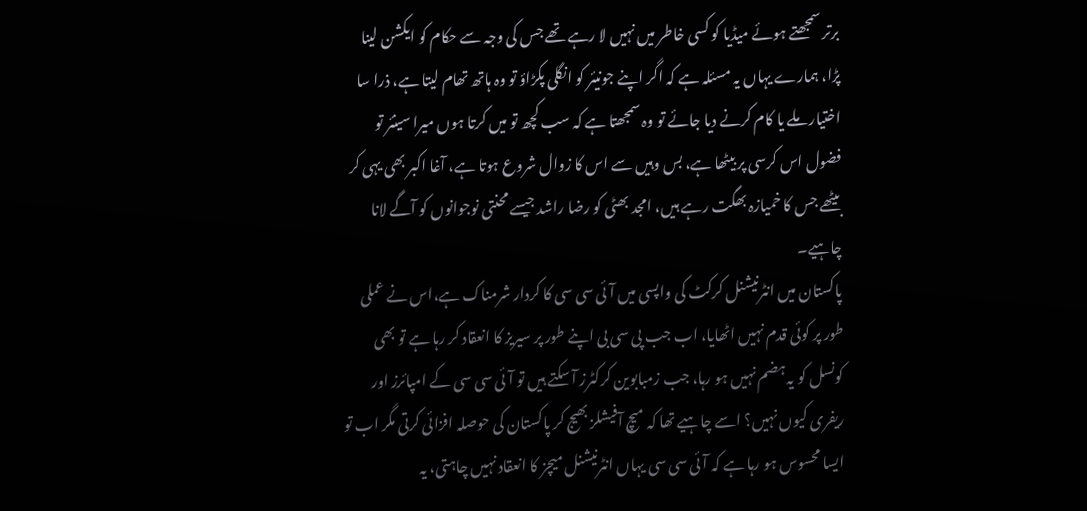برتر سمجھتے ہوئے میڈیا کو کسی خاطر میں نہیں لا رہے تھے جس کی وجہ سے حکام کو ایکشن لینا پڑا، ہمارے یہاں یہ مسئلہ ہے کہ اگر اپنے جونیئر کو انگلی پکڑاؤ تو وہ ہاتھ تھام لیتا ہے، ذرا سا اختیار ملے یا کام کرنے دیا جائے تو وہ سمجھتا ہے کہ سب کچھ تو میں کرتا ہوں میرا سینئر تو فضول اس کرسی پر بیٹھا ہے، بس وہیں سے اس کا زوال شروع ہوتا ہے، آغا اکبر بھی یہی کر بیٹھے جس کا خمیازہ بھگت رہے ہیں، امجد بھٹی کو رضا راشد جیسے محنتی نوجوانوں کو آگے لانا چاہیے۔
پاکستان میں انٹرنیشنل کرکٹ کی واپسی میں آئی سی سی کا کردار شرمناک ہے،اس نے عملی طور پر کوئی قدم نہیں اٹھایا، اب جب پی سی بی اپنے طور پر سیریز کا انعقاد کر رہا ہے تو بھی کونسل کو یہ ہضم نہیں ہو رہا، جب زمبابوین کرکٹرز آ سکتے ہیں تو آئی سی سی کے امپائرز اور ریفری کیوں نہیں؟ اسے چاہیے تھا کہ میچ آفیشلز بھیج کر پاکستان کی حوصلہ افزائی کرتی مگر اب تو ایسا محسوس ہو رہا ہے کہ آئی سی سی یہاں انٹرنیشنل میچز کا انعقاد نہیں چاہتی، یہ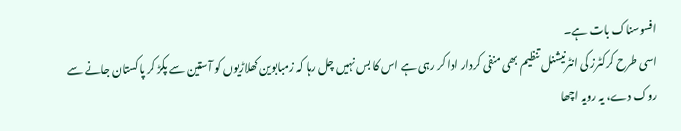افسوسناک بات ہے۔
اسی طرح کرکٹرز کی انٹرنیشنل تنظیم بھی منفی کردار ادا کر رہی ہے اس کا بس نہیں چل رہا کہ زمبابوین کھلاڑیوں کو آستین سے پکڑ کر پاکستان جانے سے روک دے، یہ رویہ اچھا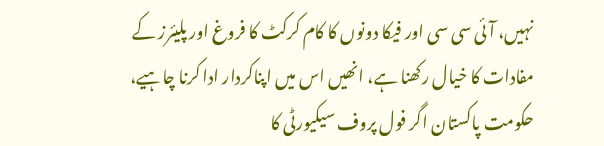نہیں، آئی سی سی اور فیکا دونوں کا کام کرکٹ کا فروغ اور پلیئرز کے مفادات کا خیال رکھنا ہے، انھیں اس میں اپناکردار ادا کرنا چاہیے، حکومت پاکستان اگر فول پروف سیکیورٹی کا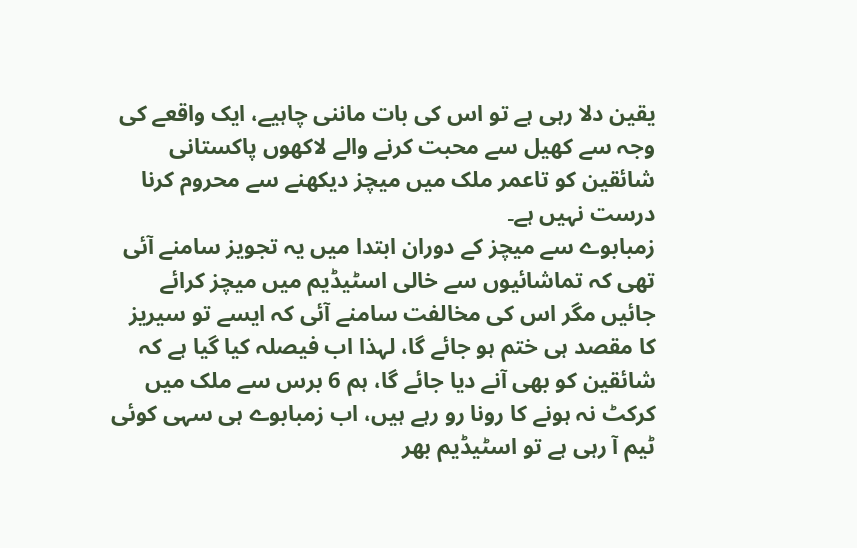یقین دلا رہی ہے تو اس کی بات ماننی چاہیے، ایک واقعے کی وجہ سے کھیل سے محبت کرنے والے لاکھوں پاکستانی شائقین کو تاعمر ملک میں میچز دیکھنے سے محروم کرنا درست نہیں ہے۔
زمبابوے سے میچز کے دوران ابتدا میں یہ تجویز سامنے آئی تھی کہ تماشائیوں سے خالی اسٹیڈیم میں میچز کرائے جائیں مگر اس کی مخالفت سامنے آئی کہ ایسے تو سیریز کا مقصد ہی ختم ہو جائے گا، لہذا اب فیصلہ کیا گیا ہے کہ شائقین کو بھی آنے دیا جائے گا، ہم 6 برس سے ملک میں کرکٹ نہ ہونے کا رونا رو رہے ہیں، اب زمبابوے ہی سہی کوئی ٹیم آ رہی ہے تو اسٹیڈیم بھر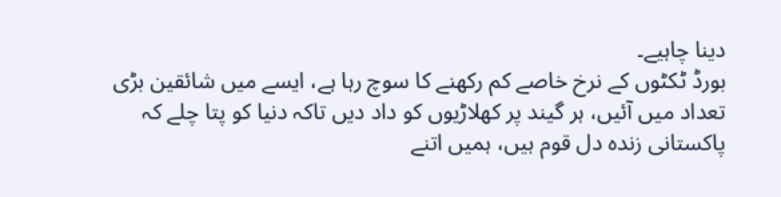دینا چاہیے۔
بورڈ ٹکٹوں کے نرخ خاصے کم رکھنے کا سوچ رہا ہے، ایسے میں شائقین بڑی تعداد میں آئیں، ہر گیند پر کھلاڑیوں کو داد دیں تاکہ دنیا کو پتا چلے کہ پاکستانی زندہ دل قوم ہیں، ہمیں اتنے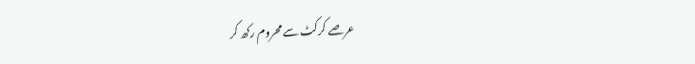عرصے کرکٹ سے محروم رکھ کر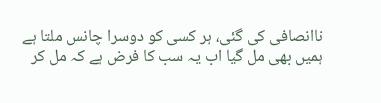ناانصافی کی گئی، ہر کسی کو دوسرا چانس ملتا ہے ہمیں بھی مل گیا اب یہ سب کا فرض ہے کہ مل کر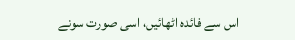اس سے فائدہ اٹھائیں، اسی صورت سونے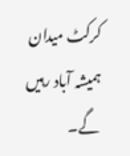کرکٹ میدان ہمیشہ آباد رہیں گے۔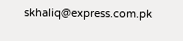skhaliq@express.com.pk